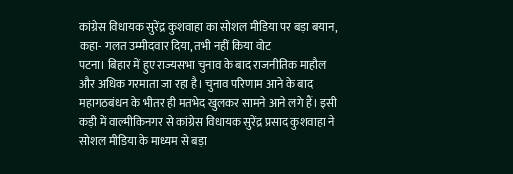कांग्रेस विधायक सुरेंद्र कुशवाहा का सोशल मीडिया पर बड़ा बयान, कहा- गलत उम्मीदवार दिया, तभी नहीं किया वोट
पटना। बिहार में हुए राज्यसभा चुनाव के बाद राजनीतिक माहौल और अधिक गरमाता जा रहा है। चुनाव परिणाम आने के बाद महागठबंधन के भीतर ही मतभेद खुलकर सामने आने लगे हैं। इसी कड़ी में वाल्मीकिनगर से कांग्रेस विधायक सुरेंद्र प्रसाद कुशवाहा ने सोशल मीडिया के माध्यम से बड़ा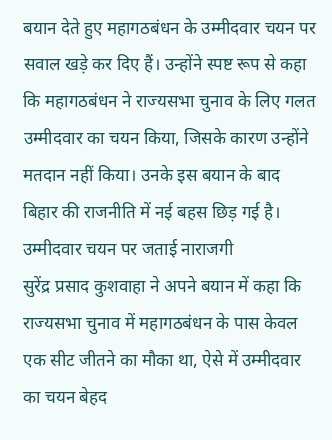बयान देते हुए महागठबंधन के उम्मीदवार चयन पर सवाल खड़े कर दिए हैं। उन्होंने स्पष्ट रूप से कहा कि महागठबंधन ने राज्यसभा चुनाव के लिए गलत उम्मीदवार का चयन किया, जिसके कारण उन्होंने मतदान नहीं किया। उनके इस बयान के बाद बिहार की राजनीति में नई बहस छिड़ गई है।
उम्मीदवार चयन पर जताई नाराजगी
सुरेंद्र प्रसाद कुशवाहा ने अपने बयान में कहा कि राज्यसभा चुनाव में महागठबंधन के पास केवल एक सीट जीतने का मौका था, ऐसे में उम्मीदवार का चयन बेहद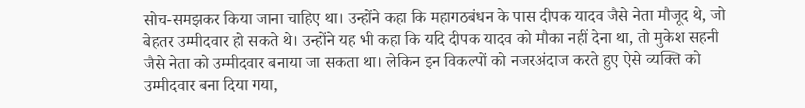सोच-समझकर किया जाना चाहिए था। उन्होंने कहा कि महागठबंधन के पास दीपक यादव जैसे नेता मौजूद थे, जो बेहतर उम्मीदवार हो सकते थे। उन्होंने यह भी कहा कि यदि दीपक यादव को मौका नहीं देना था, तो मुकेश सहनी जैसे नेता को उम्मीदवार बनाया जा सकता था। लेकिन इन विकल्पों को नजरअंदाज करते हुए ऐसे व्यक्ति को उम्मीदवार बना दिया गया,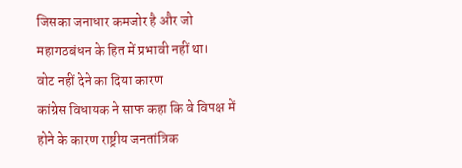जिसका जनाधार कमजोर है और जो महागठबंधन के हित में प्रभावी नहीं था।
वोट नहीं देने का दिया कारण
कांग्रेस विधायक ने साफ कहा कि वे विपक्ष में होने के कारण राष्ट्रीय जनतांत्रिक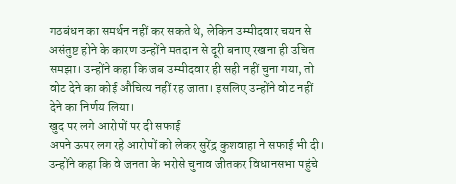गठबंधन का समर्थन नहीं कर सकते थे, लेकिन उम्मीदवार चयन से असंतुष्ट होने के कारण उन्होंने मतदान से दूरी बनाए रखना ही उचित समझा। उन्होंने कहा कि जब उम्मीदवार ही सही नहीं चुना गया, तो वोट देने का कोई औचित्य नहीं रह जाता। इसलिए उन्होंने वोट नहीं देने का निर्णय लिया।
खुद पर लगे आरोपों पर दी सफाई
अपने ऊपर लग रहे आरोपों को लेकर सुरेंद्र कुशवाहा ने सफाई भी दी। उन्होंने कहा कि वे जनता के भरोसे चुनाव जीतकर विधानसभा पहुंचे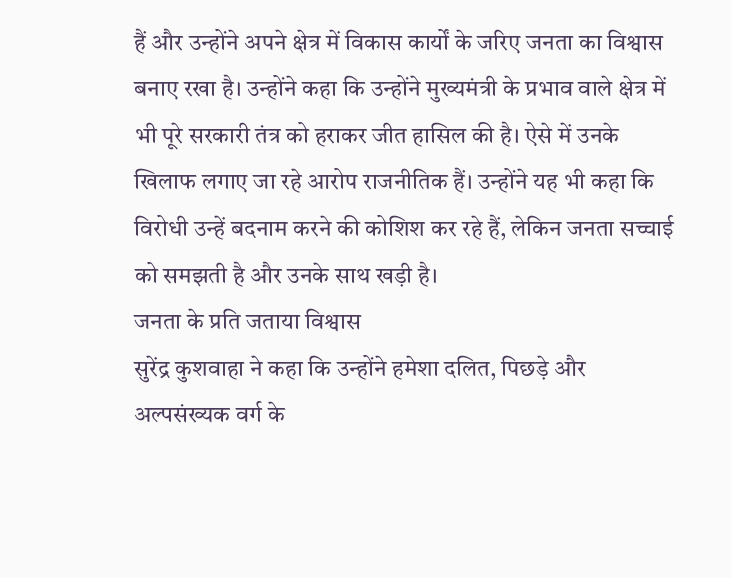हैं और उन्होंने अपने क्षेत्र में विकास कार्यों के जरिए जनता का विश्वास बनाए रखा है। उन्होंने कहा कि उन्होंने मुख्यमंत्री के प्रभाव वाले क्षेत्र में भी पूरे सरकारी तंत्र को हराकर जीत हासिल की है। ऐसे में उनके खिलाफ लगाए जा रहे आरोप राजनीतिक हैं। उन्होंने यह भी कहा कि विरोधी उन्हें बदनाम करने की कोशिश कर रहे हैं, लेकिन जनता सच्चाई को समझती है और उनके साथ खड़ी है।
जनता के प्रति जताया विश्वास
सुरेंद्र कुशवाहा ने कहा कि उन्होंने हमेशा दलित, पिछड़े और अल्पसंख्यक वर्ग के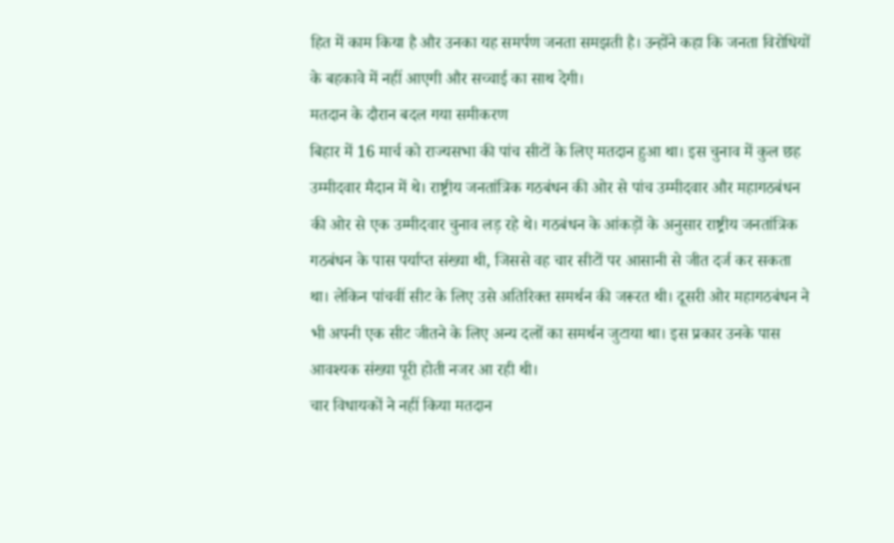हित में काम किया है और उनका यह समर्पण जनता समझती है। उन्होंने कहा कि जनता विरोधियों के बहकावे में नहीं आएगी और सच्चाई का साथ देगी।
मतदान के दौरान बदल गया समीकरण
बिहार में 16 मार्च को राज्यसभा की पांच सीटों के लिए मतदान हुआ था। इस चुनाव में कुल छह उम्मीदवार मैदान में थे। राष्ट्रीय जनतांत्रिक गठबंधन की ओर से पांच उम्मीदवार और महागठबंधन की ओर से एक उम्मीदवार चुनाव लड़ रहे थे। गठबंधन के आंकड़ों के अनुसार राष्ट्रीय जनतांत्रिक गठबंधन के पास पर्याप्त संख्या थी, जिससे वह चार सीटों पर आसानी से जीत दर्ज कर सकता था। लेकिन पांचवीं सीट के लिए उसे अतिरिक्त समर्थन की जरूरत थी। दूसरी ओर महागठबंधन ने भी अपनी एक सीट जीतने के लिए अन्य दलों का समर्थन जुटाया था। इस प्रकार उनके पास आवश्यक संख्या पूरी होती नजर आ रही थी।
चार विधायकों ने नहीं किया मतदान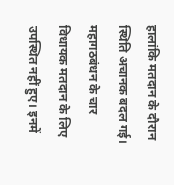हालांकि मतदान के दौरान स्थिति अचानक बदल गई। महागठबंधन के चार विधायक मतदान के लिए उपस्थित नहीं हुए। इनमें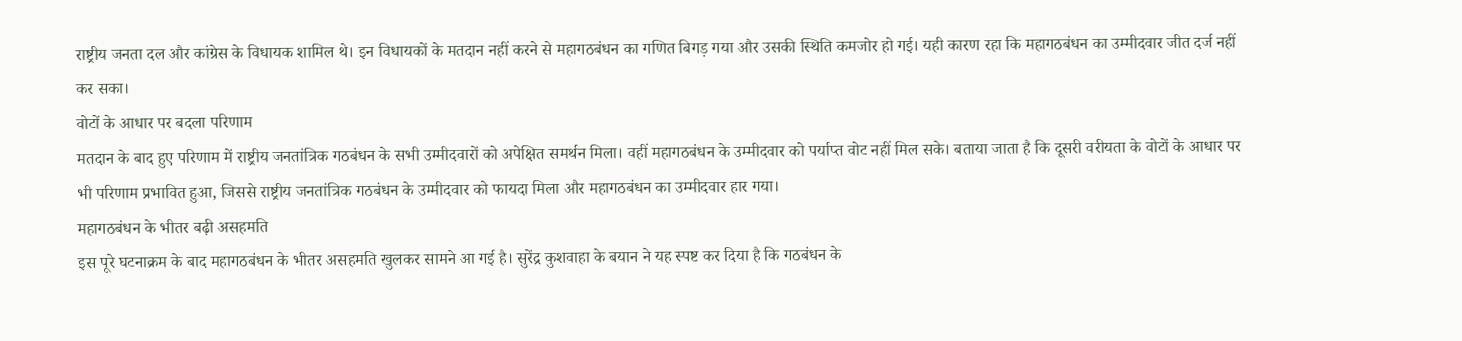राष्ट्रीय जनता दल और कांग्रेस के विधायक शामिल थे। इन विधायकों के मतदान नहीं करने से महागठबंधन का गणित बिगड़ गया और उसकी स्थिति कमजोर हो गई। यही कारण रहा कि महागठबंधन का उम्मीदवार जीत दर्ज नहीं कर सका।
वोटों के आधार पर बदला परिणाम
मतदान के बाद हुए परिणाम में राष्ट्रीय जनतांत्रिक गठबंधन के सभी उम्मीदवारों को अपेक्षित समर्थन मिला। वहीं महागठबंधन के उम्मीदवार को पर्याप्त वोट नहीं मिल सके। बताया जाता है कि दूसरी वरीयता के वोटों के आधार पर भी परिणाम प्रभावित हुआ, जिससे राष्ट्रीय जनतांत्रिक गठबंधन के उम्मीदवार को फायदा मिला और महागठबंधन का उम्मीदवार हार गया।
महागठबंधन के भीतर बढ़ी असहमति
इस पूरे घटनाक्रम के बाद महागठबंधन के भीतर असहमति खुलकर सामने आ गई है। सुरेंद्र कुशवाहा के बयान ने यह स्पष्ट कर दिया है कि गठबंधन के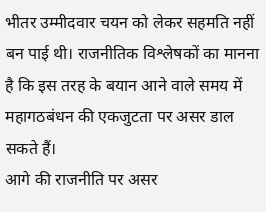भीतर उम्मीदवार चयन को लेकर सहमति नहीं बन पाई थी। राजनीतिक विश्लेषकों का मानना है कि इस तरह के बयान आने वाले समय में महागठबंधन की एकजुटता पर असर डाल सकते हैं।
आगे की राजनीति पर असर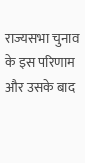राज्यसभा चुनाव के इस परिणाम और उसके बाद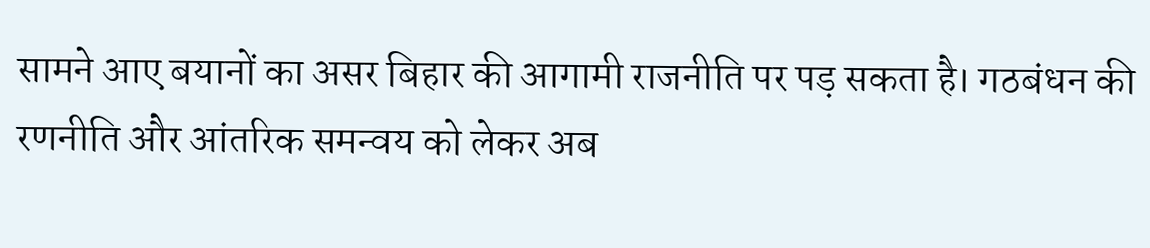सामने आए बयानों का असर बिहार की आगामी राजनीति पर पड़ सकता है। गठबंधन की रणनीति और आंतरिक समन्वय को लेकर अब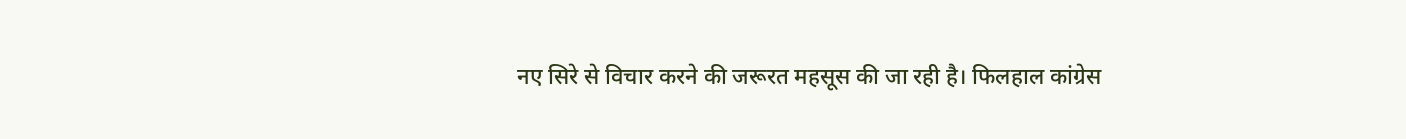नए सिरे से विचार करने की जरूरत महसूस की जा रही है। फिलहाल कांग्रेस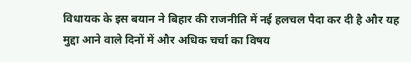विधायक के इस बयान ने बिहार की राजनीति में नई हलचल पैदा कर दी है और यह मुद्दा आने वाले दिनों में और अधिक चर्चा का विषय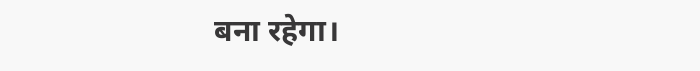बना रहेगा।